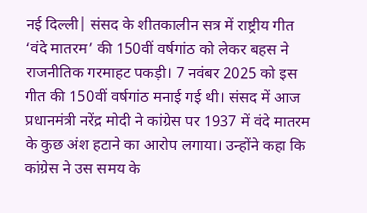नई दिल्ली| संसद के शीतकालीन सत्र में राष्ट्रीय गीत ‘वंदे मातरम’ की 150वीं वर्षगांठ को लेकर बहस ने राजनीतिक गरमाहट पकड़ी। 7 नवंबर 2025 को इस गीत की 150वीं वर्षगांठ मनाई गई थी। संसद में आज प्रधानमंत्री नरेंद्र मोदी ने कांग्रेस पर 1937 में वंदे मातरम के कुछ अंश हटाने का आरोप लगाया। उन्होंने कहा कि कांग्रेस ने उस समय के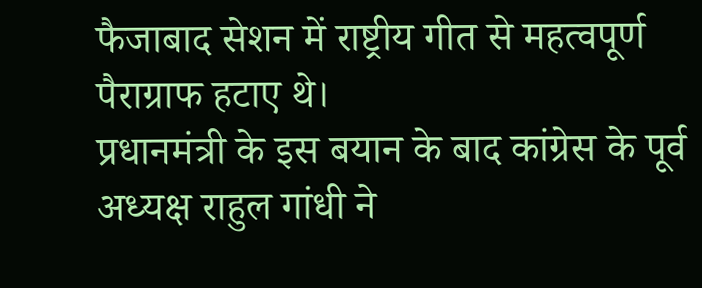फैजाबाद सेशन में राष्ट्रीय गीत से महत्वपूर्ण पैराग्राफ हटाए थे।
प्रधानमंत्री के इस बयान के बाद कांग्रेस के पूर्व अध्यक्ष राहुल गांधी ने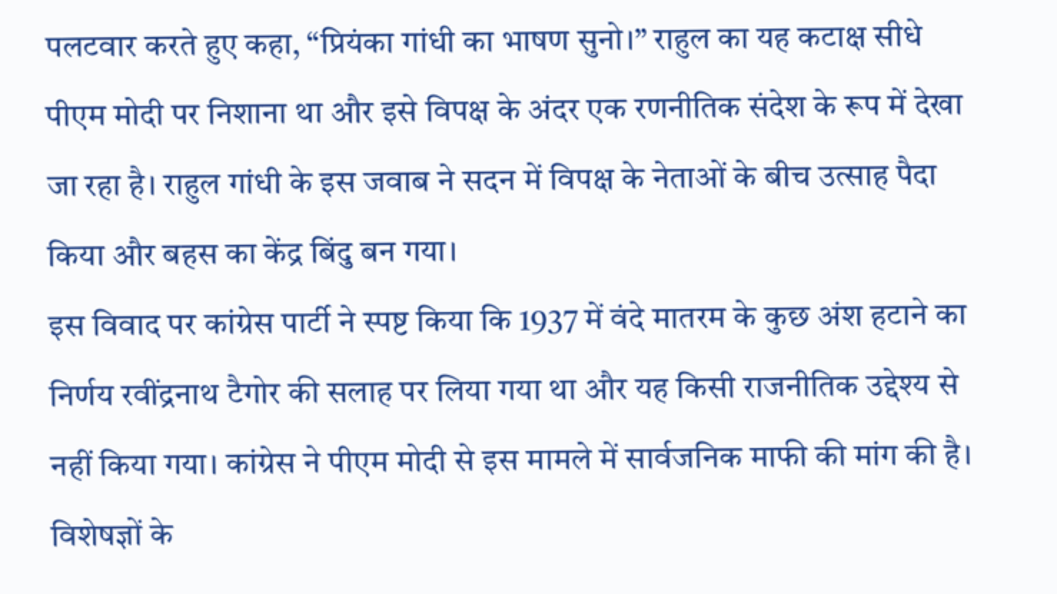पलटवार करते हुए कहा, “प्रियंका गांधी का भाषण सुनो।” राहुल का यह कटाक्ष सीधे पीएम मोदी पर निशाना था और इसे विपक्ष के अंदर एक रणनीतिक संदेश के रूप में देखा जा रहा है। राहुल गांधी के इस जवाब ने सदन में विपक्ष के नेताओं के बीच उत्साह पैदा किया और बहस का केंद्र बिंदु बन गया।
इस विवाद पर कांग्रेस पार्टी ने स्पष्ट किया कि 1937 में वंदे मातरम के कुछ अंश हटाने का निर्णय रवींद्रनाथ टैगोर की सलाह पर लिया गया था और यह किसी राजनीतिक उद्देश्य से नहीं किया गया। कांग्रेस ने पीएम मोदी से इस मामले में सार्वजनिक माफी की मांग की है।
विशेषज्ञों के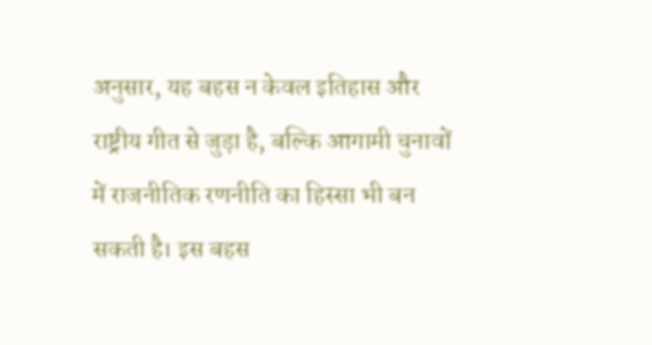अनुसार, यह बहस न केवल इतिहास और राष्ट्रीय गीत से जुड़ा है, बल्कि आगामी चुनावों में राजनीतिक रणनीति का हिस्सा भी बन सकती है। इस बहस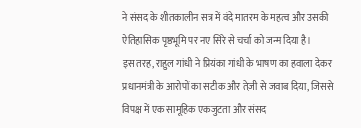ने संसद के शीतकालीन सत्र में वंदे मातरम के महत्व और उसकी ऐतिहासिक पृष्ठभूमि पर नए सिरे से चर्चा को जन्म दिया है।
इस तरह, राहुल गांधी ने प्रियंका गांधी के भाषण का हवाला देकर प्रधानमंत्री के आरोपों का सटीक और तेज़ी से जवाब दिया, जिससे विपक्ष में एक सामूहिक एकजुटता और संसद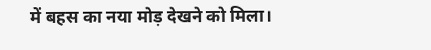में बहस का नया मोड़ देखने को मिला।